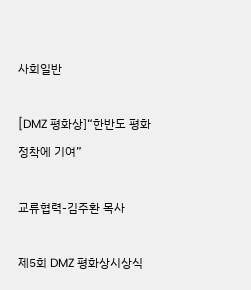사회일반

[DMZ 평화상]“한반도 평화정착에 기여”

교류협력-김주환 목사

제5회 DMZ 평화상시상식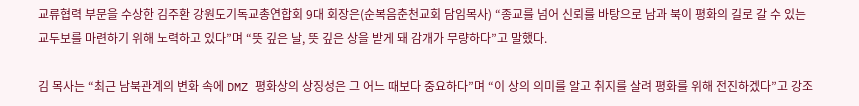교류협력 부문을 수상한 김주환 강원도기독교총연합회 9대 회장은(순복음춘천교회 담임목사) “종교를 넘어 신뢰를 바탕으로 남과 북이 평화의 길로 갈 수 있는 교두보를 마련하기 위해 노력하고 있다”며 “뜻 깊은 날, 뜻 깊은 상을 받게 돼 감개가 무량하다”고 말했다.

김 목사는 “최근 남북관계의 변화 속에 DMZ 평화상의 상징성은 그 어느 때보다 중요하다”며 “이 상의 의미를 알고 취지를 살려 평화를 위해 전진하겠다”고 강조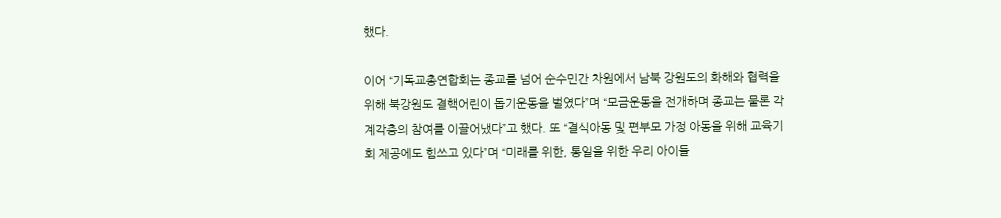했다.

이어 “기독교총연합회는 종교를 넘어 순수민간 차원에서 남북 강원도의 화해와 협력을 위해 북강원도 결핵어린이 돕기운동을 벌였다”며 “모금운동을 전개하며 종교는 물론 각계각층의 참여를 이끌어냈다”고 했다. 또 “결식아동 및 편부모 가정 아동을 위해 교육기회 제공에도 힘쓰고 있다”며 “미래를 위한, 통일을 위한 우리 아이들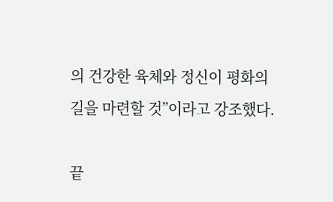의 건강한 육체와 정신이 평화의 길을 마련할 것”이라고 강조했다.

끝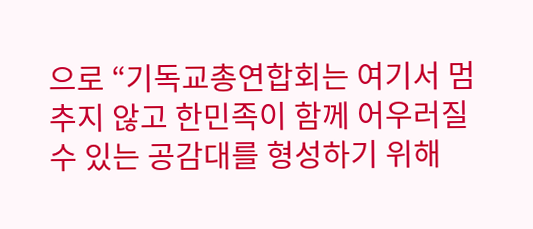으로 “기독교총연합회는 여기서 멈추지 않고 한민족이 함께 어우러질 수 있는 공감대를 형성하기 위해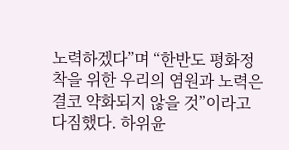노력하겠다”며 “한반도 평화정착을 위한 우리의 염원과 노력은 결코 약화되지 않을 것”이라고 다짐했다. 하위윤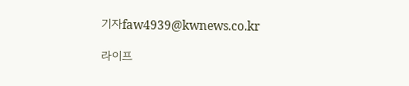기자faw4939@kwnews.co.kr

라이프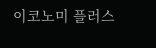이코노미 플러스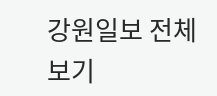강원일보 전체보기